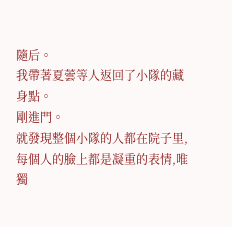隨后。
我帶著夏蕓等人返回了小隊的藏身點。
剛進門。
就發現整個小隊的人都在院子里,每個人的臉上都是凝重的表情,唯獨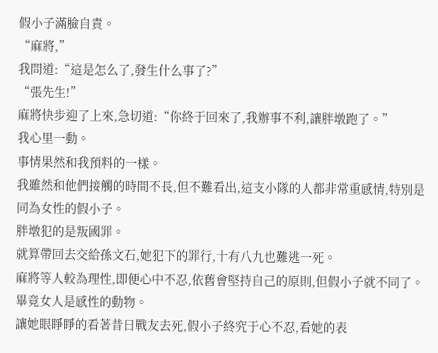假小子滿臉自責。
“麻將,”
我問道:“這是怎么了,發生什么事了?”
“張先生!”
麻將快步迎了上來,急切道:“你終于回來了,我辦事不利,讓胖墩跑了。”
我心里一動。
事情果然和我預料的一樣。
我雖然和他們接觸的時間不長,但不難看出,這支小隊的人都非常重感情,特別是同為女性的假小子。
胖墩犯的是叛國罪。
就算帶回去交給孫文石,她犯下的罪行,十有八九也難逃一死。
麻將等人較為理性,即便心中不忍,依舊會堅持自己的原則,但假小子就不同了。
畢竟女人是感性的動物。
讓她眼睜睜的看著昔日戰友去死,假小子終究于心不忍,看她的表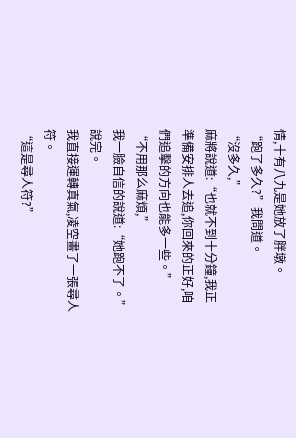情,十有八九是她放了胖墩。
“跑了多久?”我問道。
“沒多久,”
麻將說道:“也就不到十分鐘,我正準備安排人去追,你回來的正好,咱們追擊的方向也能多一些。”
“不用那么麻煩,”
我一臉自信的說道:“她跑不了。”
說完。
我直接運轉真氣,凌空畫了一張尋人符。
“這是尋人符?”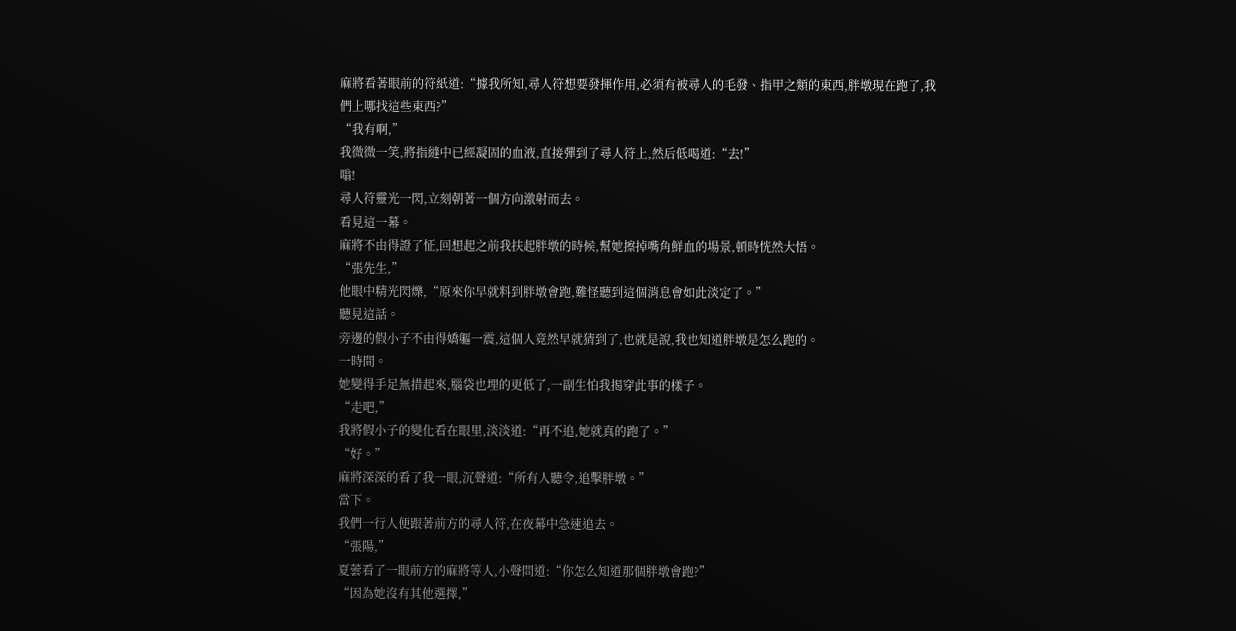麻將看著眼前的符紙道:“據我所知,尋人符想要發揮作用,必須有被尋人的毛發、指甲之類的東西,胖墩現在跑了,我們上哪找這些東西?”
“我有啊,”
我微微一笑,將指縫中已經凝固的血液,直接彈到了尋人符上,然后低喝道:“去!”
嗡!
尋人符靈光一閃,立刻朝著一個方向激射而去。
看見這一幕。
麻將不由得證了怔,回想起之前我扶起胖墩的時候,幫她擦掉嘴角鮮血的場景,頓時恍然大悟。
“張先生,”
他眼中精光閃爍,“原來你早就料到胖墩會跑,難怪聽到這個消息會如此淡定了。”
聽見這話。
旁邊的假小子不由得嬌軀一震,這個人竟然早就猜到了,也就是說,我也知道胖墩是怎么跑的。
一時間。
她變得手足無措起來,腦袋也埋的更低了,一副生怕我揭穿此事的樣子。
“走吧,”
我將假小子的變化看在眼里,淡淡道:“再不追,她就真的跑了。”
“好。”
麻將深深的看了我一眼,沉聲道:“所有人聽令,追擊胖墩。”
當下。
我們一行人便跟著前方的尋人符,在夜幕中急速追去。
“張陽,”
夏蕓看了一眼前方的麻將等人,小聲問道:“你怎么知道那個胖墩會跑?”
“因為她沒有其他選擇,”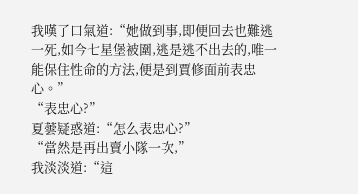我嘆了口氣道:“她做到事,即便回去也難逃一死,如今七星堡被圍,逃是逃不出去的,唯一能保住性命的方法,便是到賈修面前表忠心。”
“表忠心?”
夏蕓疑惑道:“怎么表忠心?”
“當然是再出賣小隊一次,”
我淡淡道:“這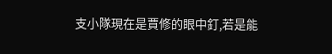支小隊現在是賈修的眼中釘,若是能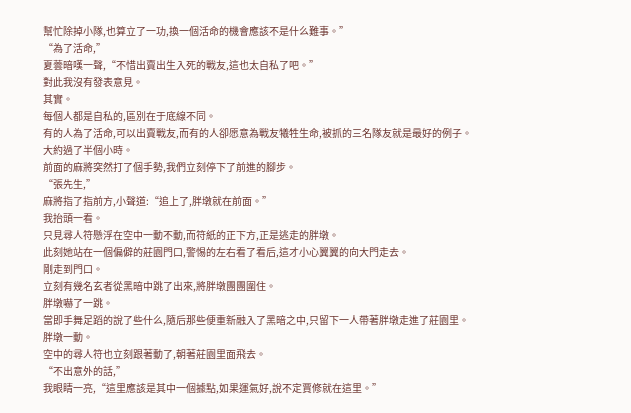幫忙除掉小隊,也算立了一功,換一個活命的機會應該不是什么難事。”
“為了活命,”
夏蕓暗嘆一聲,“不惜出賣出生入死的戰友,這也太自私了吧。”
對此我沒有發表意見。
其實。
每個人都是自私的,區別在于底線不同。
有的人為了活命,可以出賣戰友,而有的人卻愿意為戰友犧牲生命,被抓的三名隊友就是最好的例子。
大約過了半個小時。
前面的麻將突然打了個手勢,我們立刻停下了前進的腳步。
“張先生,”
麻將指了指前方,小聲道:“追上了,胖墩就在前面。”
我抬頭一看。
只見尋人符懸浮在空中一動不動,而符紙的正下方,正是逃走的胖墩。
此刻她站在一個偏僻的莊園門口,警惕的左右看了看后,這才小心翼翼的向大門走去。
剛走到門口。
立刻有幾名玄者從黑暗中跳了出來,將胖墩團團圍住。
胖墩嚇了一跳。
當即手舞足蹈的說了些什么,隨后那些便重新融入了黑暗之中,只留下一人帶著胖墩走進了莊園里。
胖墩一動。
空中的尋人符也立刻跟著動了,朝著莊園里面飛去。
“不出意外的話,”
我眼睛一亮,“這里應該是其中一個據點,如果運氣好,說不定賈修就在這里。”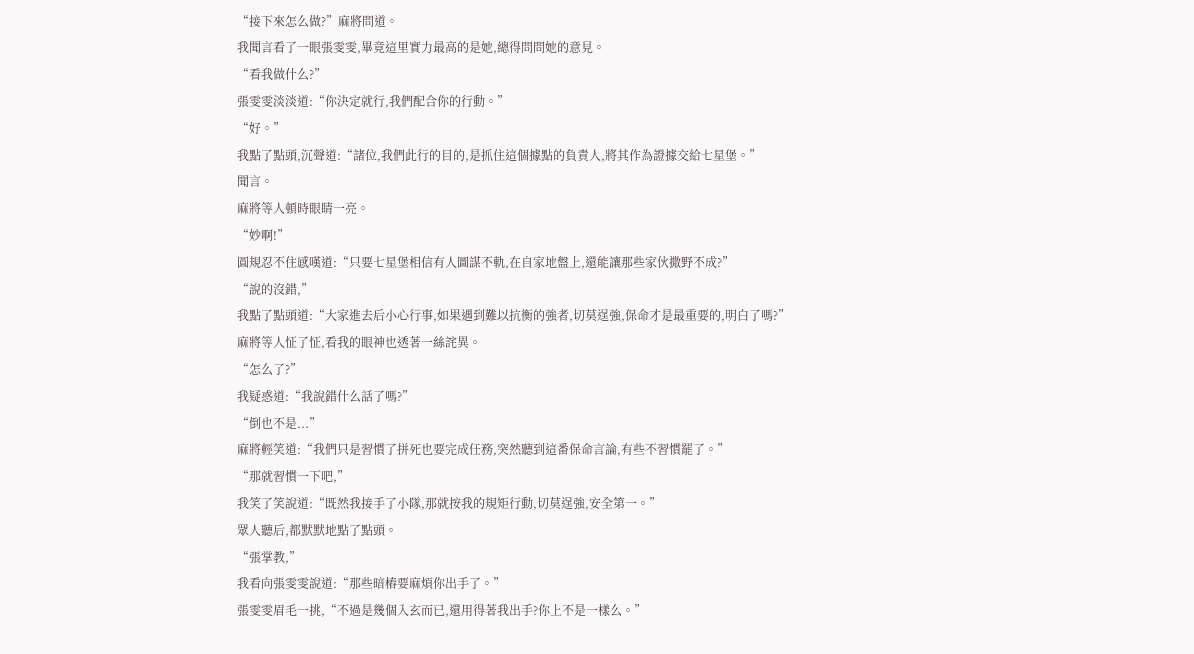“接下來怎么做?”麻將問道。
我聞言看了一眼張雯雯,畢竟這里實力最高的是她,總得問問她的意見。
“看我做什么?”
張雯雯淡淡道:“你決定就行,我們配合你的行動。”
“好。”
我點了點頭,沉聲道:“諸位,我們此行的目的,是抓住這個據點的負責人,將其作為證據交給七星堡。”
聞言。
麻將等人頓時眼睛一亮。
“妙啊!”
圓規忍不住感嘆道:“只要七星堡相信有人圖謀不軌,在自家地盤上,還能讓那些家伙撒野不成?”
“說的沒錯,”
我點了點頭道:“大家進去后小心行事,如果遇到難以抗衡的強者,切莫逞強,保命才是最重要的,明白了嗎?”
麻將等人怔了怔,看我的眼神也透著一絲詫異。
“怎么了?”
我疑惑道:“我說錯什么話了嗎?”
“倒也不是...”
麻將輕笑道:“我們只是習慣了拼死也要完成任務,突然聽到這番保命言論,有些不習慣罷了。”
“那就習慣一下吧,”
我笑了笑說道:“既然我接手了小隊,那就按我的規矩行動,切莫逞強,安全第一。”
眾人聽后,都默默地點了點頭。
“張掌教,”
我看向張雯雯說道:“那些暗樁要麻煩你出手了。”
張雯雯眉毛一挑,“不過是幾個入玄而已,還用得著我出手?你上不是一樣么。”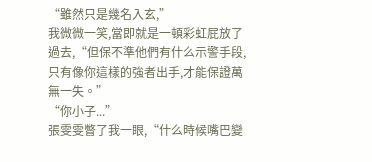“雖然只是幾名入玄,”
我微微一笑,當即就是一頓彩虹屁放了過去,“但保不準他們有什么示警手段,只有像你這樣的強者出手,才能保證萬無一失。”
“你小子...”
張雯雯瞥了我一眼,“什么時候嘴巴變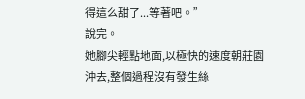得這么甜了...等著吧。”
說完。
她腳尖輕點地面,以極快的速度朝莊園沖去,整個過程沒有發生絲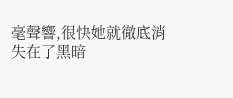毫聲響,很快她就徹底消失在了黑暗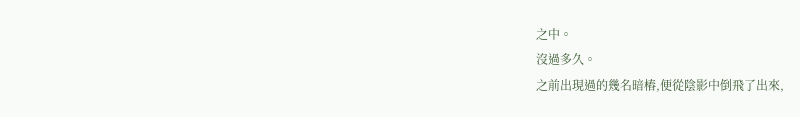之中。
沒過多久。
之前出現過的幾名暗樁,便從陰影中倒飛了出來,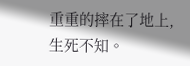重重的摔在了地上,生死不知。